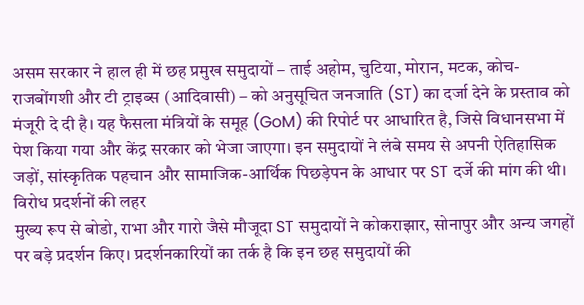असम सरकार ने हाल ही में छह प्रमुख समुदायों – ताई अहोम, चुटिया, मोरान, मटक, कोच-राजबोंगशी और टी ट्राइब्स (आदिवासी) – को अनुसूचित जनजाति (ST) का दर्जा देने के प्रस्ताव को मंजूरी दे दी है। यह फैसला मंत्रियों के समूह (GoM) की रिपोर्ट पर आधारित है, जिसे विधानसभा में पेश किया गया और केंद्र सरकार को भेजा जाएगा। इन समुदायों ने लंबे समय से अपनी ऐतिहासिक जड़ों, सांस्कृतिक पहचान और सामाजिक-आर्थिक पिछड़ेपन के आधार पर ST दर्जे की मांग की थी।
विरोध प्रदर्शनों की लहर
मुख्य रूप से बोडो, राभा और गारो जैसे मौजूदा ST समुदायों ने कोकराझार, सोनापुर और अन्य जगहों पर बड़े प्रदर्शन किए। प्रदर्शनकारियों का तर्क है कि इन छह समुदायों की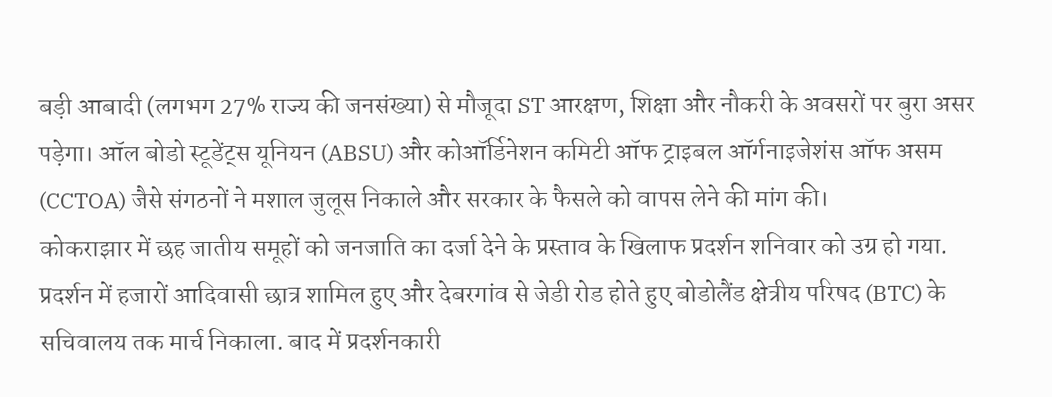बड़ी आबादी (लगभग 27% राज्य की जनसंख्या) से मौजूदा ST आरक्षण, शिक्षा और नौकरी के अवसरों पर बुरा असर पड़ेगा। ऑल बोडो स्टूडेंट्स यूनियन (ABSU) और कोऑर्डिनेशन कमिटी ऑफ ट्राइबल ऑर्गनाइजेशंस ऑफ असम (CCTOA) जैसे संगठनों ने मशाल जुलूस निकाले और सरकार के फैसले को वापस लेने की मांग की।
कोकराझार में छह जातीय समूहों को जनजाति का दर्जा देने के प्रस्ताव के खिलाफ प्रदर्शन शनिवार को उग्र हो गया. प्रदर्शन में हजारों आदिवासी छात्र शामिल हुए और देबरगांव से जेडी रोड होते हुए बोडोलैंड क्षेत्रीय परिषद (BTC) के सचिवालय तक मार्च निकाला. बाद में प्रदर्शनकारी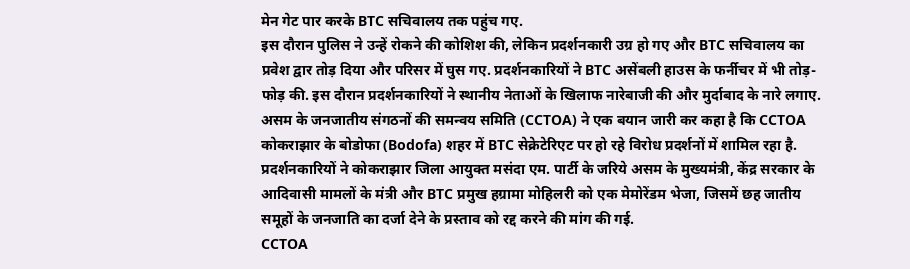मेन गेट पार करके BTC सचिवालय तक पहुंच गए.
इस दौरान पुलिस ने उन्हें रोकने की कोशिश की, लेकिन प्रदर्शनकारी उग्र हो गए और BTC सचिवालय का प्रवेश द्वार तोड़ दिया और परिसर में घुस गए. प्रदर्शनकारियों ने BTC असेंबली हाउस के फर्नीचर में भी तोड़-फोड़ की. इस दौरान प्रदर्शनकारियों ने स्थानीय नेताओं के खिलाफ नारेबाजी की और मुर्दाबाद के नारे लगाए.
असम के जनजातीय संगठनों की समन्वय समिति (CCTOA) ने एक बयान जारी कर कहा है कि CCTOA कोकराझार के बोडोफा (Bodofa) शहर में BTC सेक्रेटेरिएट पर हो रहे विरोध प्रदर्शनों में शामिल रहा है. प्रदर्शनकारियों ने कोकराझार जिला आयुक्त मसंदा एम. पार्टी के जरिये असम के मुख्यमंत्री, केंद्र सरकार के आदिवासी मामलों के मंत्री और BTC प्रमुख हग्रामा मोहिलरी को एक मेमोरेंडम भेजा, जिसमें छह जातीय समूहों के जनजाति का दर्जा देने के प्रस्ताव को रद्द करने की मांग की गई.
CCTOA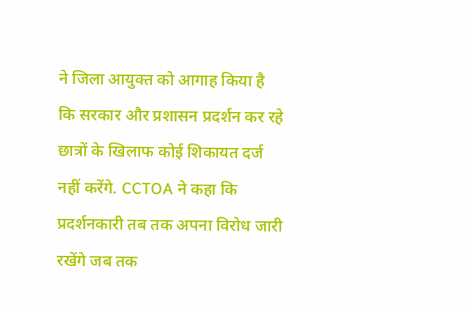ने जिला आयुक्त को आगाह किया है कि सरकार और प्रशासन प्रदर्शन कर रहे छात्रों के खिलाफ कोई शिकायत दर्ज नहीं करेंगे. CCTOA ने कहा कि प्रदर्शनकारी तब तक अपना विरोध जारी रखेंगे जब तक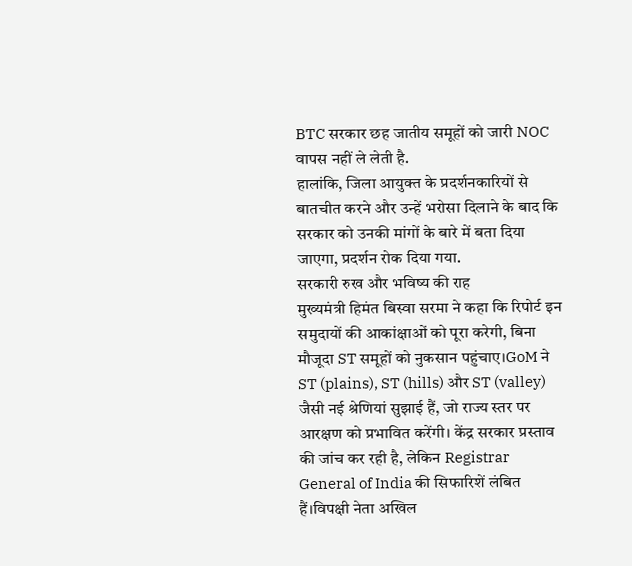BTC सरकार छह जातीय समूहों को जारी NOC वापस नहीं ले लेती है.
हालांकि, जिला आयुक्त के प्रदर्शनकारियों से बातचीत करने और उन्हें भरोसा दिलाने के बाद कि सरकार को उनकी मांगों के बारे में बता दिया जाएगा, प्रदर्शन रोक दिया गया.
सरकारी रुख और भविष्य की राह
मुख्यमंत्री हिमंत बिस्वा सरमा ने कहा कि रिपोर्ट इन समुदायों की आकांक्षाओं को पूरा करेगी, बिना मौजूदा ST समूहों को नुकसान पहुंचाए।GoM ने ST (plains), ST (hills) और ST (valley) जैसी नई श्रेणियां सुझाई हैं, जो राज्य स्तर पर आरक्षण को प्रभावित करेंगी। केंद्र सरकार प्रस्ताव की जांच कर रही है, लेकिन Registrar General of India की सिफारिशें लंबित हैं।विपक्षी नेता अखिल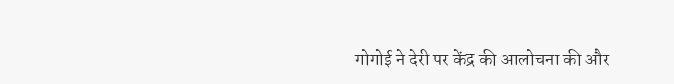गोगोई ने देरी पर केंद्र की आलोचना की और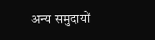अन्य समुदायों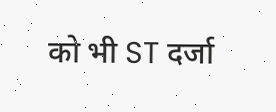को भी ST दर्जा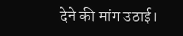देने की मांग उठाई।